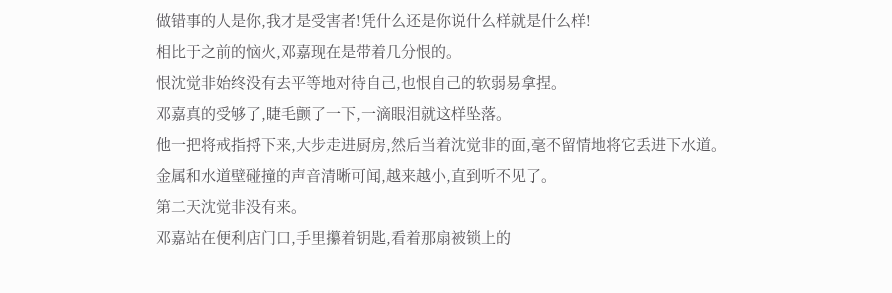做错事的人是你,我才是受害者!凭什么还是你说什么样就是什么样!
相比于之前的恼火,邓嘉现在是带着几分恨的。
恨沈觉非始终没有去平等地对待自己,也恨自己的软弱易拿捏。
邓嘉真的受够了,睫毛颤了一下,一滴眼泪就这样坠落。
他一把将戒指捋下来,大步走进厨房,然后当着沈觉非的面,毫不留情地将它丢进下水道。
金属和水道壁碰撞的声音清晰可闻,越来越小,直到听不见了。
第二天沈觉非没有来。
邓嘉站在便利店门口,手里攥着钥匙,看着那扇被锁上的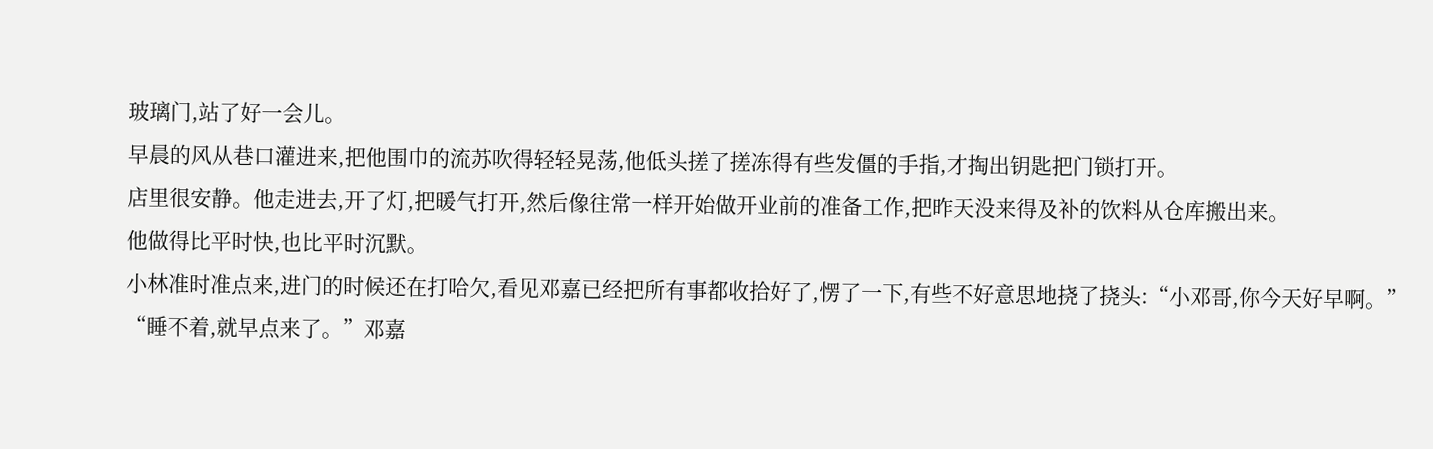玻璃门,站了好一会儿。
早晨的风从巷口灌进来,把他围巾的流苏吹得轻轻晃荡,他低头搓了搓冻得有些发僵的手指,才掏出钥匙把门锁打开。
店里很安静。他走进去,开了灯,把暖气打开,然后像往常一样开始做开业前的准备工作,把昨天没来得及补的饮料从仓库搬出来。
他做得比平时快,也比平时沉默。
小林准时准点来,进门的时候还在打哈欠,看见邓嘉已经把所有事都收拾好了,愣了一下,有些不好意思地挠了挠头:“小邓哥,你今天好早啊。”
“睡不着,就早点来了。”邓嘉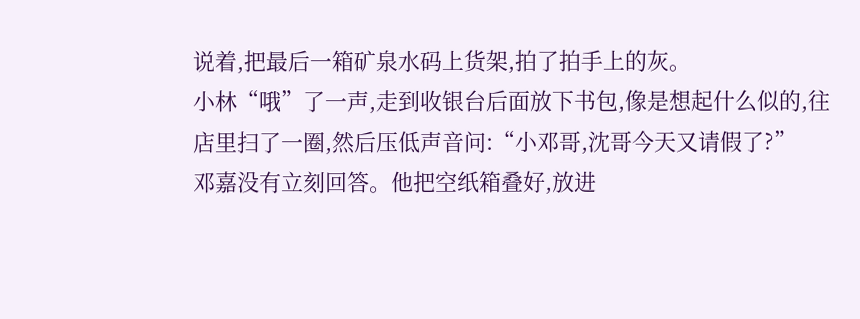说着,把最后一箱矿泉水码上货架,拍了拍手上的灰。
小林“哦”了一声,走到收银台后面放下书包,像是想起什么似的,往店里扫了一圈,然后压低声音问:“小邓哥,沈哥今天又请假了?”
邓嘉没有立刻回答。他把空纸箱叠好,放进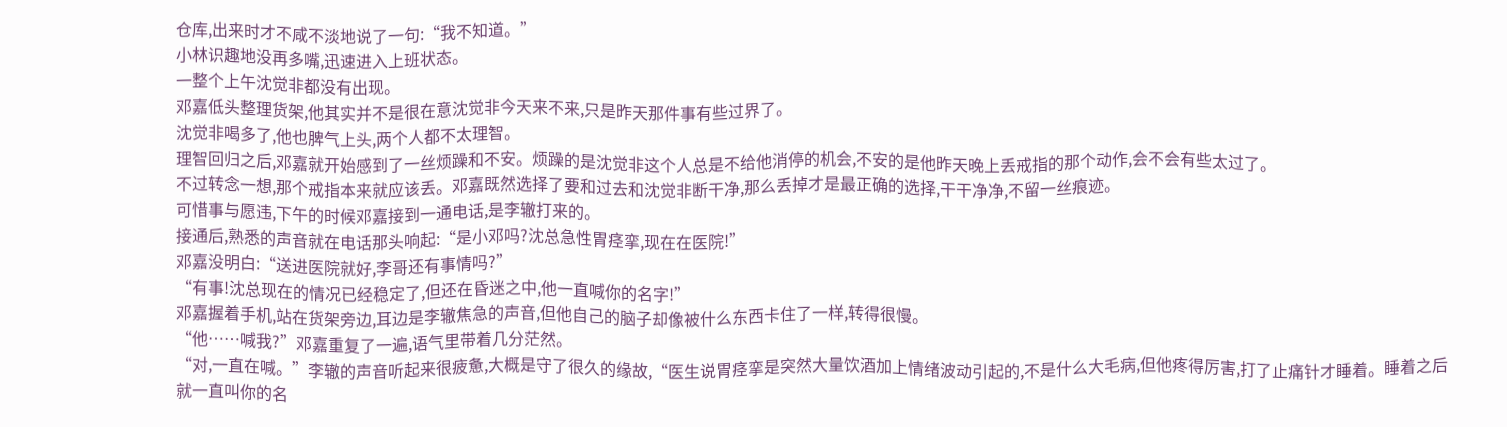仓库,出来时才不咸不淡地说了一句:“我不知道。”
小林识趣地没再多嘴,迅速进入上班状态。
一整个上午沈觉非都没有出现。
邓嘉低头整理货架,他其实并不是很在意沈觉非今天来不来,只是昨天那件事有些过界了。
沈觉非喝多了,他也脾气上头,两个人都不太理智。
理智回归之后,邓嘉就开始感到了一丝烦躁和不安。烦躁的是沈觉非这个人总是不给他消停的机会,不安的是他昨天晚上丢戒指的那个动作,会不会有些太过了。
不过转念一想,那个戒指本来就应该丢。邓嘉既然选择了要和过去和沈觉非断干净,那么丢掉才是最正确的选择,干干净净,不留一丝痕迹。
可惜事与愿违,下午的时候邓嘉接到一通电话,是李辙打来的。
接通后,熟悉的声音就在电话那头响起:“是小邓吗?沈总急性胃痉挛,现在在医院!”
邓嘉没明白:“送进医院就好,李哥还有事情吗?”
“有事!沈总现在的情况已经稳定了,但还在昏迷之中,他一直喊你的名字!”
邓嘉握着手机,站在货架旁边,耳边是李辙焦急的声音,但他自己的脑子却像被什么东西卡住了一样,转得很慢。
“他……喊我?”邓嘉重复了一遍,语气里带着几分茫然。
“对,一直在喊。”李辙的声音听起来很疲惫,大概是守了很久的缘故,“医生说胃痉挛是突然大量饮酒加上情绪波动引起的,不是什么大毛病,但他疼得厉害,打了止痛针才睡着。睡着之后就一直叫你的名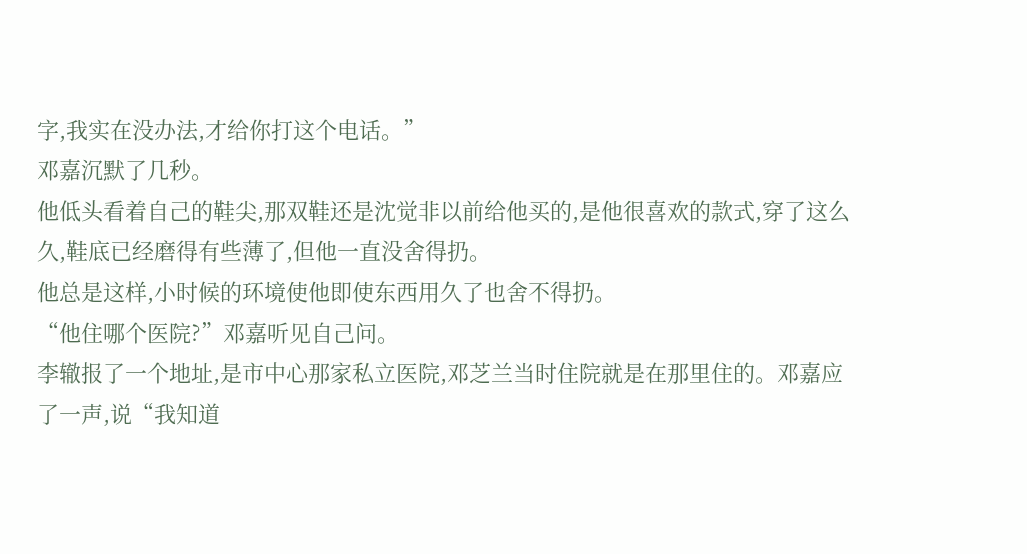字,我实在没办法,才给你打这个电话。”
邓嘉沉默了几秒。
他低头看着自己的鞋尖,那双鞋还是沈觉非以前给他买的,是他很喜欢的款式,穿了这么久,鞋底已经磨得有些薄了,但他一直没舍得扔。
他总是这样,小时候的环境使他即使东西用久了也舍不得扔。
“他住哪个医院?”邓嘉听见自己问。
李辙报了一个地址,是市中心那家私立医院,邓芝兰当时住院就是在那里住的。邓嘉应了一声,说“我知道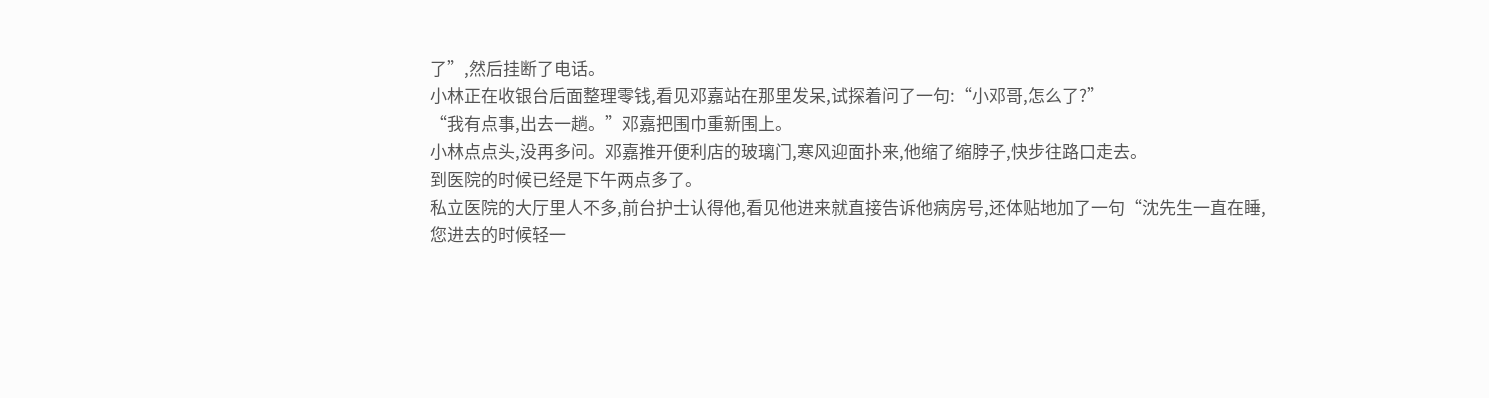了”,然后挂断了电话。
小林正在收银台后面整理零钱,看见邓嘉站在那里发呆,试探着问了一句:“小邓哥,怎么了?”
“我有点事,出去一趟。”邓嘉把围巾重新围上。
小林点点头,没再多问。邓嘉推开便利店的玻璃门,寒风迎面扑来,他缩了缩脖子,快步往路口走去。
到医院的时候已经是下午两点多了。
私立医院的大厅里人不多,前台护士认得他,看见他进来就直接告诉他病房号,还体贴地加了一句“沈先生一直在睡,您进去的时候轻一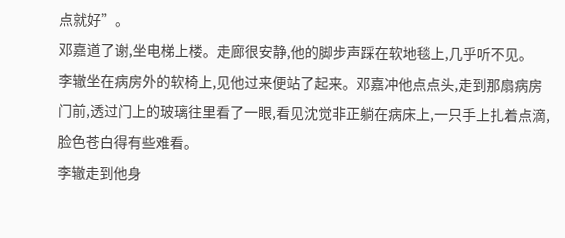点就好”。
邓嘉道了谢,坐电梯上楼。走廊很安静,他的脚步声踩在软地毯上,几乎听不见。
李辙坐在病房外的软椅上,见他过来便站了起来。邓嘉冲他点点头,走到那扇病房门前,透过门上的玻璃往里看了一眼,看见沈觉非正躺在病床上,一只手上扎着点滴,脸色苍白得有些难看。
李辙走到他身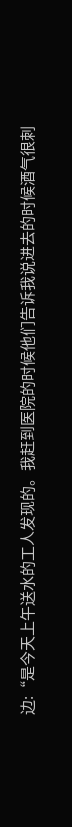边:“是今天上午送水的工人发现的。我赶到医院的时候他们告诉我说进去的时候酒气很刺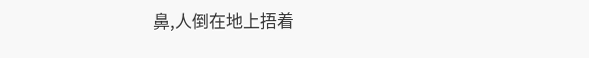鼻,人倒在地上捂着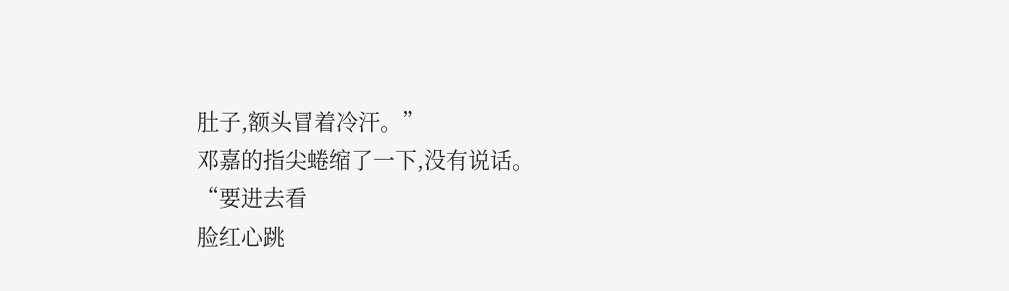肚子,额头冒着冷汗。”
邓嘉的指尖蜷缩了一下,没有说话。
“要进去看
脸红心跳